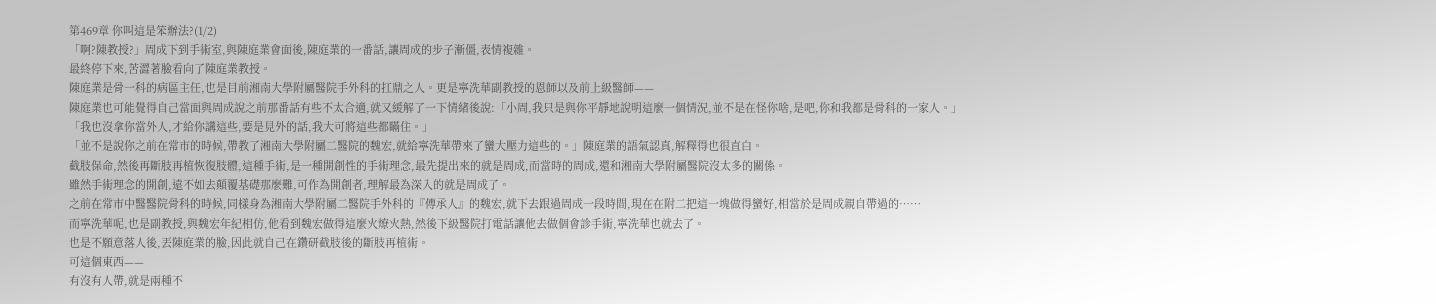第469章 你叫這是笨辦法?(1/2)
「啊?陳教授?」周成下到手術室,與陳庭業會面後,陳庭業的一番話,讓周成的步子漸僵,表情複雜。
最終停下來,苦澀著臉看向了陳庭業教授。
陳庭業是骨一科的病區主任,也是目前湘南大學附屬醫院手外科的扛鼎之人。更是寧洗華副教授的恩師以及前上級醫師——
陳庭業也可能覺得自己當面與周成說之前那番話有些不太合適,就又緩解了一下情緒後說:「小周,我只是與你平靜地說明這麼一個情況,並不是在怪你啥,是吧,你和我都是骨科的一家人。」
「我也沒拿你當外人,才給你講這些,要是見外的話,我大可將這些都瞞住。」
「並不是說你之前在常市的時候,帶教了湘南大學附屬二醫院的魏宏,就給寧洗華帶來了蠻大壓力這些的。」陳庭業的語氣認真,解釋得也很直白。
截肢保命,然後再斷肢再植恢復肢體,這種手術,是一種開創性的手術理念,最先提出來的就是周成,而當時的周成,還和湘南大學附屬醫院沒太多的關係。
雖然手術理念的開創,遠不如去顛覆基礎那麼難,可作為開創者,理解最為深入的就是周成了。
之前在常市中醫醫院骨科的時候,同樣身為湘南大學附屬二醫院手外科的『傳承人』的魏宏,就下去跟過周成一段時間,現在在附二把這一塊做得蠻好,相當於是周成親自帶過的……
而寧洗華呢,也是副教授,與魏宏年紀相仿,他看到魏宏做得這麼火燎火熱,然後下級醫院打電話讓他去做個會診手術,寧洗華也就去了。
也是不願意落人後,丟陳庭業的臉,因此就自己在鑽研截肢後的斷肢再植術。
可這個東西——
有沒有人帶,就是兩種不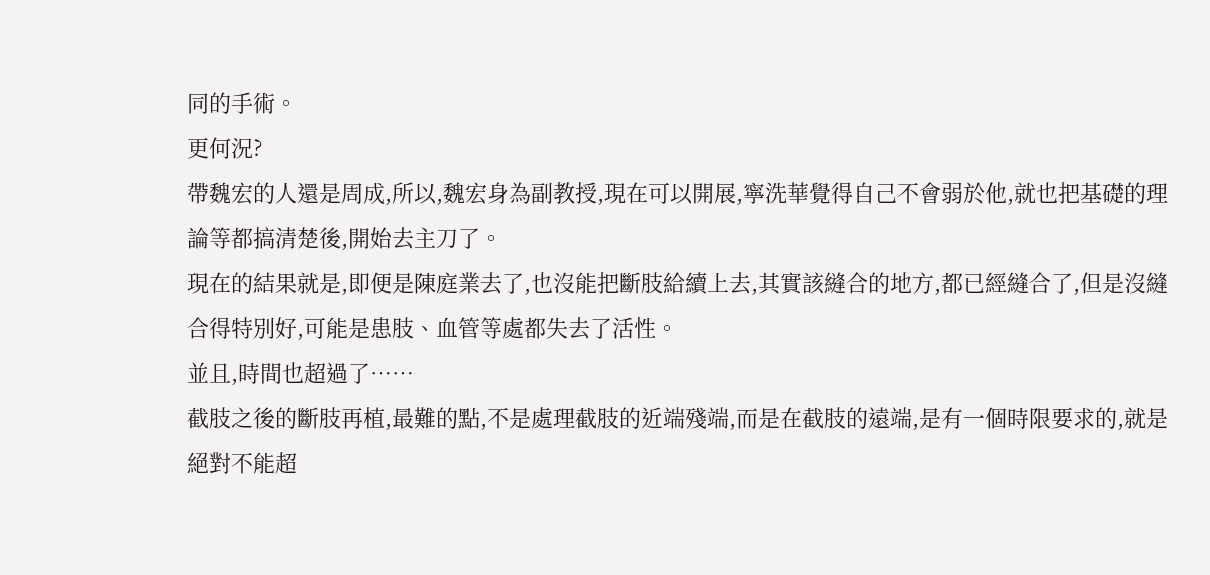同的手術。
更何況?
帶魏宏的人還是周成,所以,魏宏身為副教授,現在可以開展,寧洗華覺得自己不會弱於他,就也把基礎的理論等都搞清楚後,開始去主刀了。
現在的結果就是,即便是陳庭業去了,也沒能把斷肢給續上去,其實該縫合的地方,都已經縫合了,但是沒縫合得特別好,可能是患肢、血管等處都失去了活性。
並且,時間也超過了……
截肢之後的斷肢再植,最難的點,不是處理截肢的近端殘端,而是在截肢的遠端,是有一個時限要求的,就是絕對不能超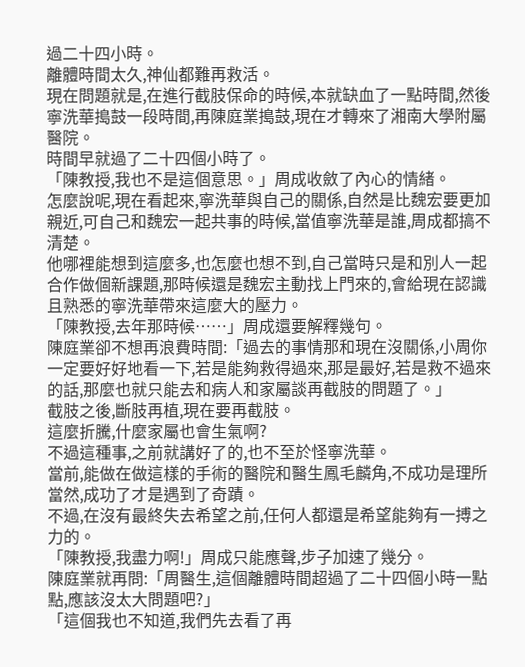過二十四小時。
離體時間太久,神仙都難再救活。
現在問題就是,在進行截肢保命的時候,本就缺血了一點時間,然後寧洗華搗鼓一段時間,再陳庭業搗鼓,現在才轉來了湘南大學附屬醫院。
時間早就過了二十四個小時了。
「陳教授,我也不是這個意思。」周成收斂了內心的情緒。
怎麼說呢,現在看起來,寧洗華與自己的關係,自然是比魏宏要更加親近,可自己和魏宏一起共事的時候,當值寧洗華是誰,周成都搞不清楚。
他哪裡能想到這麼多,也怎麼也想不到,自己當時只是和別人一起合作做個新課題,那時候還是魏宏主動找上門來的,會給現在認識且熟悉的寧洗華帶來這麼大的壓力。
「陳教授,去年那時候……」周成還要解釋幾句。
陳庭業卻不想再浪費時間:「過去的事情那和現在沒關係,小周你一定要好好地看一下,若是能夠救得過來,那是最好,若是救不過來的話,那麼也就只能去和病人和家屬談再截肢的問題了。」
截肢之後,斷肢再植,現在要再截肢。
這麼折騰,什麼家屬也會生氣啊?
不過這種事,之前就講好了的,也不至於怪寧洗華。
當前,能做在做這樣的手術的醫院和醫生鳳毛麟角,不成功是理所當然,成功了才是遇到了奇蹟。
不過,在沒有最終失去希望之前,任何人都還是希望能夠有一搏之力的。
「陳教授,我盡力啊!」周成只能應聲,步子加速了幾分。
陳庭業就再問:「周醫生,這個離體時間超過了二十四個小時一點點,應該沒太大問題吧?」
「這個我也不知道,我們先去看了再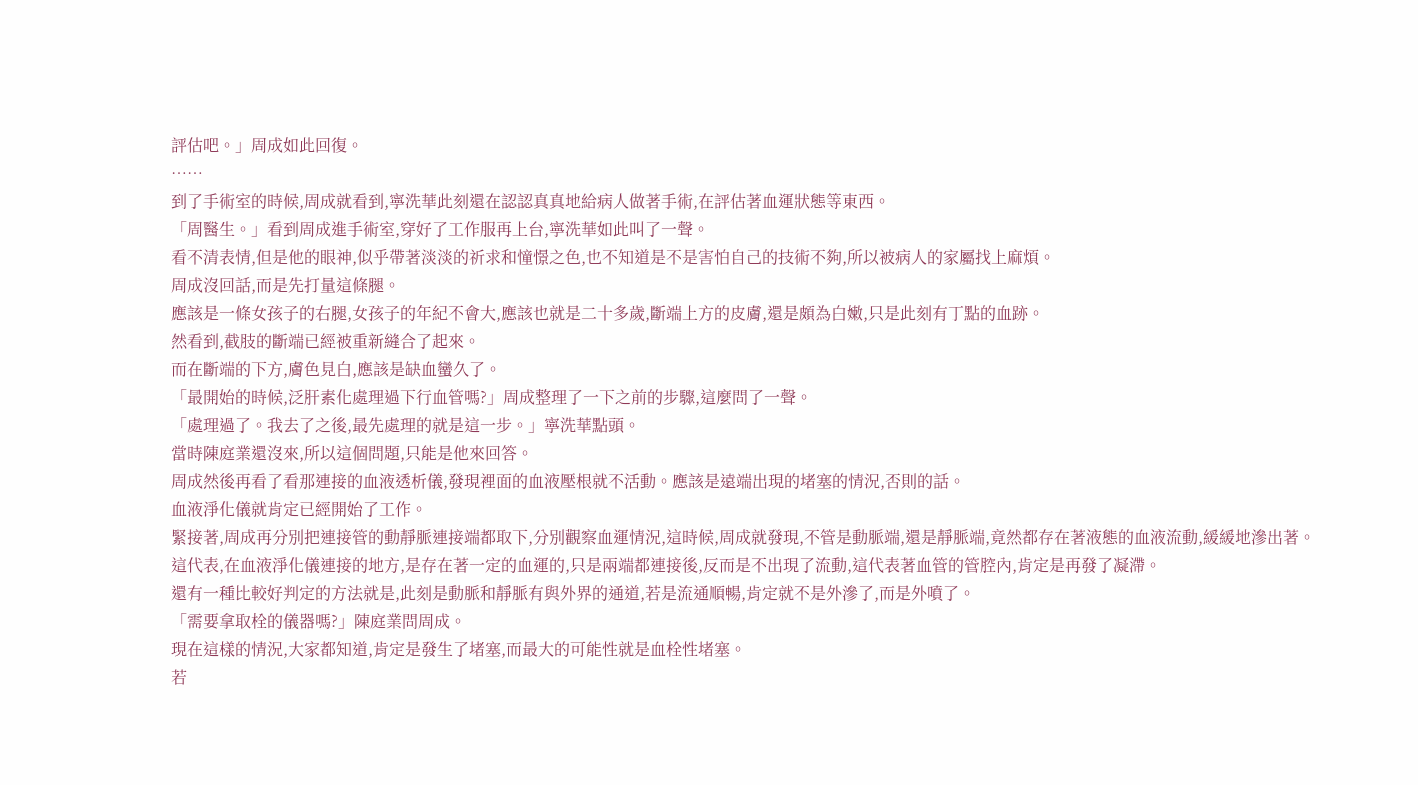評估吧。」周成如此回復。
……
到了手術室的時候,周成就看到,寧洗華此刻還在認認真真地給病人做著手術,在評估著血運狀態等東西。
「周醫生。」看到周成進手術室,穿好了工作服再上台,寧洗華如此叫了一聲。
看不清表情,但是他的眼神,似乎帶著淡淡的祈求和憧憬之色,也不知道是不是害怕自己的技術不夠,所以被病人的家屬找上麻煩。
周成沒回話,而是先打量這條腿。
應該是一條女孩子的右腿,女孩子的年紀不會大,應該也就是二十多歲,斷端上方的皮膚,還是頗為白嫩,只是此刻有丁點的血跡。
然看到,截肢的斷端已經被重新縫合了起來。
而在斷端的下方,膚色見白,應該是缺血蠻久了。
「最開始的時候,泛肝素化處理過下行血管嗎?」周成整理了一下之前的步驟,這麼問了一聲。
「處理過了。我去了之後,最先處理的就是這一步。」寧洗華點頭。
當時陳庭業還沒來,所以這個問題,只能是他來回答。
周成然後再看了看那連接的血液透析儀,發現裡面的血液壓根就不活動。應該是遠端出現的堵塞的情況,否則的話。
血液淨化儀就肯定已經開始了工作。
緊接著,周成再分別把連接管的動靜脈連接端都取下,分別觀察血運情況,這時候,周成就發現,不管是動脈端,還是靜脈端,竟然都存在著液態的血液流動,緩緩地滲出著。
這代表,在血液淨化儀連接的地方,是存在著一定的血運的,只是兩端都連接後,反而是不出現了流動,這代表著血管的管腔內,肯定是再發了凝滯。
還有一種比較好判定的方法就是,此刻是動脈和靜脈有與外界的通道,若是流通順暢,肯定就不是外滲了,而是外噴了。
「需要拿取栓的儀器嗎?」陳庭業問周成。
現在這樣的情況,大家都知道,肯定是發生了堵塞,而最大的可能性就是血栓性堵塞。
若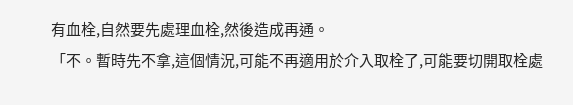有血栓,自然要先處理血栓,然後造成再通。
「不。暫時先不拿,這個情況,可能不再適用於介入取栓了,可能要切開取栓處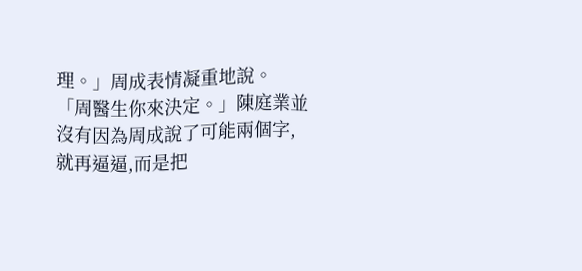理。」周成表情凝重地說。
「周醫生你來決定。」陳庭業並沒有因為周成說了可能兩個字,就再逼逼,而是把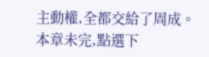主動權,全都交給了周成。
本章未完,點選下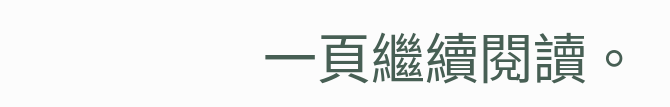一頁繼續閱讀。